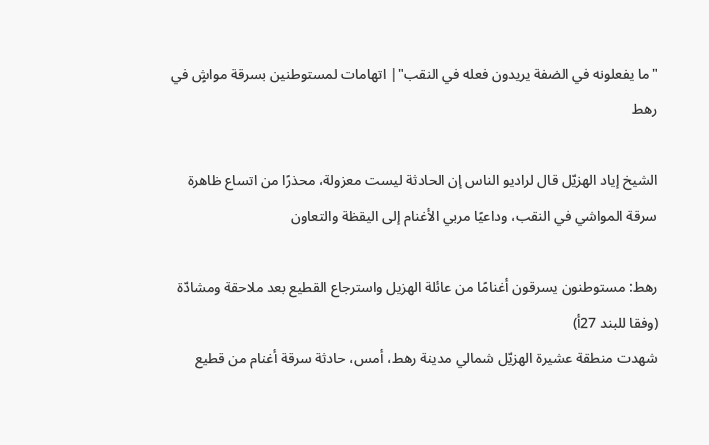"ما يفعلونه في الضفة يريدون فعله في النقب"| اتهامات لمستوطنين بسرقة مواشٍ في رهط

الشيخ إياد الهزيّل قال لراديو الناس إن الحادثة ليست معزولة، محذرًا من اتساع ظاهرة سرقة المواشي في النقب، وداعيًا مربي الأغنام إلى اليقظة والتعاون

رهط: مستوطنون يسرقون أغنامًا من عائلة الهزيل واسترجاع القطيع بعد ملاحقة ومشادّة
(وفقا للبند 27أ)
شهدت منطقة عشيرة الهزيّل شمالي مدينة رهط، أمس، حادثة سرقة أغنام من قطيع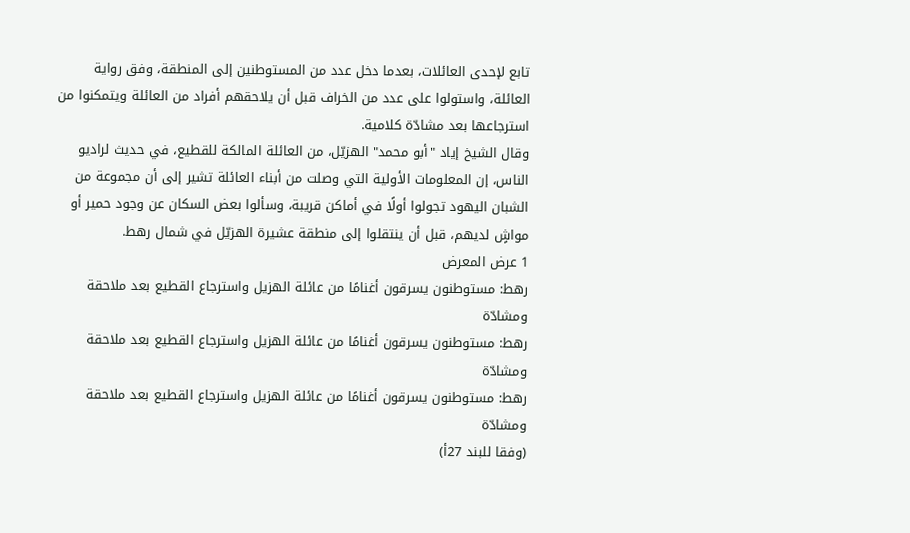تابع لإحدى العائلات، بعدما دخل عدد من المستوطنين إلى المنطقة، وفق رواية العائلة، واستولوا على عدد من الخراف قبل أن يلاحقهم أفراد من العائلة ويتمكنوا من استرجاعها بعد مشادّة كلامية.
وقال الشيخ إياد "أبو محمد" الهزيّل، من العائلة المالكة للقطيع، في حديث لراديو الناس، إن المعلومات الأولية التي وصلت من أبناء العائلة تشير إلى أن مجموعة من الشبان اليهود تجولوا أولًا في أماكن قريبة، وسألوا بعض السكان عن وجود حمير أو مواشٍ لديهم، قبل أن ينتقلوا إلى منطقة عشيرة الهزيّل في شمال رهط.
1 عرض المعرض
رهط: مستوطنون يسرقون أغنامًا من عائلة الهزيل واسترجاع القطيع بعد ملاحقة ومشادّة
رهط: مستوطنون يسرقون أغنامًا من عائلة الهزيل واسترجاع القطيع بعد ملاحقة ومشادّة
رهط: مستوطنون يسرقون أغنامًا من عائلة الهزيل واسترجاع القطيع بعد ملاحقة ومشادّة
(وفقا للبند 27أ)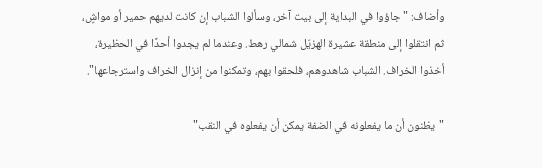وأضاف: "جاؤوا في البداية إلى بيت آخر، وسألوا الشباب إن كانت لديهم حمير أو مواشٍ، ثم انتقلوا إلى منطقة عشيرة الهزيّل شمالي رهط. وعندما لم يجدوا أحدًا في الحظيرة، أخذوا الخراف. الشباب شاهدوهم، فلحقوا بهم، وتمكنوا من إنزال الخراف واسترجاعها".

"يظنون أن ما يفعلونه في الضفة يمكن أن يفعلوه في النقب"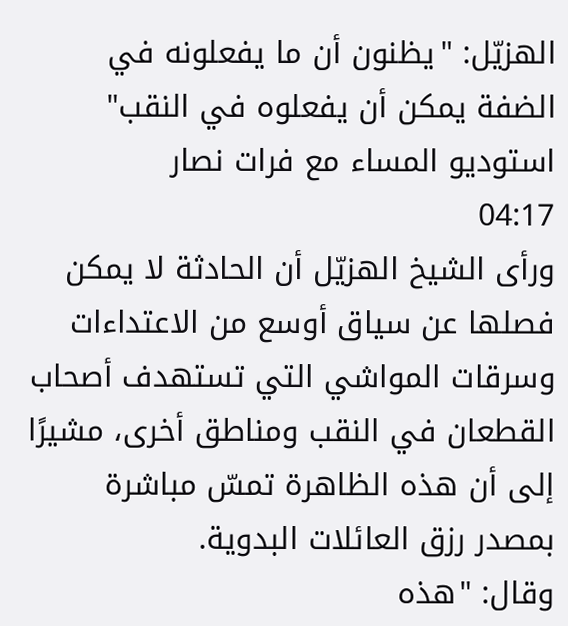الهزيّل: "يظنون أن ما يفعلونه في الضفة يمكن أن يفعلوه في النقب"
استوديو المساء مع فرات نصار
04:17
ورأى الشيخ الهزيّل أن الحادثة لا يمكن فصلها عن سياق أوسع من الاعتداءات وسرقات المواشي التي تستهدف أصحاب القطعان في النقب ومناطق أخرى، مشيرًا إلى أن هذه الظاهرة تمسّ مباشرة بمصدر رزق العائلات البدوية.
وقال: "هذه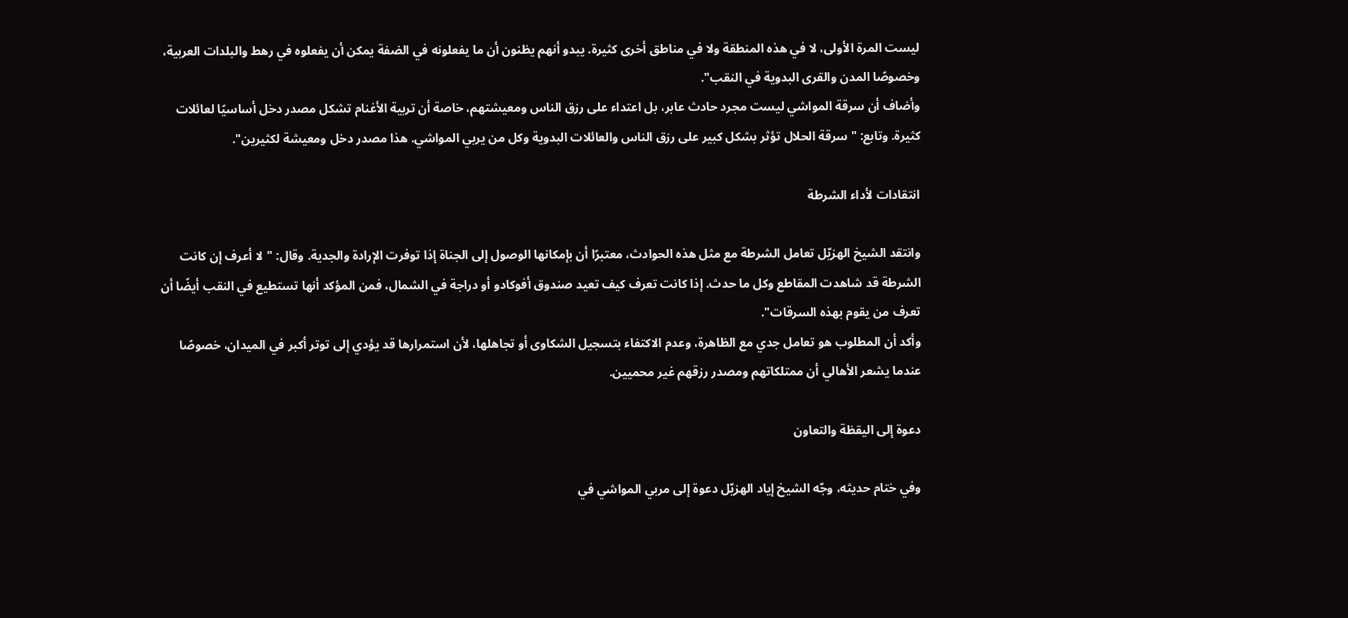ليست المرة الأولى، لا في هذه المنطقة ولا في مناطق أخرى كثيرة. يبدو أنهم يظنون أن ما يفعلونه في الضفة يمكن أن يفعلوه في رهط والبلدات العربية، وخصوصًا المدن والقرى البدوية في النقب".
وأضاف أن سرقة المواشي ليست مجرد حادث عابر، بل اعتداء على رزق الناس ومعيشتهم، خاصة أن تربية الأغنام تشكل مصدر دخل أساسيًا لعائلات كثيرة. وتابع: "سرقة الحلال تؤثر بشكل كبير على رزق الناس والعائلات البدوية وكل من يربي المواشي. هذا مصدر دخل ومعيشة لكثيرين".

انتقادات لأداء الشرطة

وانتقد الشيخ الهزيّل تعامل الشرطة مع مثل هذه الحوادث، معتبرًا أن بإمكانها الوصول إلى الجناة إذا توفرت الإرادة والجدية. وقال: "لا أعرف إن كانت الشرطة قد شاهدت المقاطع وكل ما حدث. إذا كانت تعرف كيف تعيد صندوق أفوكادو أو دراجة في الشمال، فمن المؤكد أنها تستطيع في النقب أيضًا أن تعرف من يقوم بهذه السرقات".
وأكد أن المطلوب هو تعامل جدي مع الظاهرة، وعدم الاكتفاء بتسجيل الشكاوى أو تجاهلها، لأن استمرارها قد يؤدي إلى توتر أكبر في الميدان، خصوصًا عندما يشعر الأهالي أن ممتلكاتهم ومصدر رزقهم غير محميين.

دعوة إلى اليقظة والتعاون

وفي ختام حديثه، وجّه الشيخ إياد الهزيّل دعوة إلى مربي المواشي في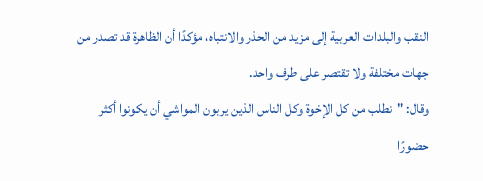النقب والبلدات العربية إلى مزيد من الحذر والانتباه، مؤكدًا أن الظاهرة قد تصدر من جهات مختلفة ولا تقتصر على طرف واحد.
وقال: "نطلب من كل الإخوة وكل الناس الذين يربون المواشي أن يكونوا أكثر حضورًا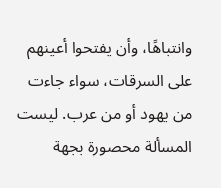وانتباهًا، وأن يفتحوا أعينهم على السرقات، سواء جاءت من يهود أو من عرب. ليست المسألة محصورة بجهة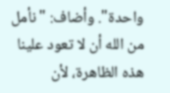واحدة". وأضاف: "نأمل من الله أن لا تعود علينا هذه الظاهرة، لأن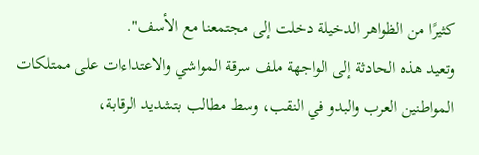كثيرًا من الظواهر الدخيلة دخلت إلى مجتمعنا مع الأسف".
وتعيد هذه الحادثة إلى الواجهة ملف سرقة المواشي والاعتداءات على ممتلكات المواطنين العرب والبدو في النقب، وسط مطالب بتشديد الرقابة،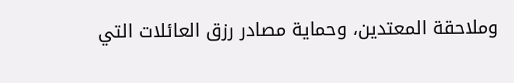وملاحقة المعتدين، وحماية مصادر رزق العائلات التي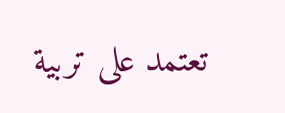تعتمد على تربية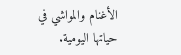الأغنام والمواشي في حياتها اليومية.